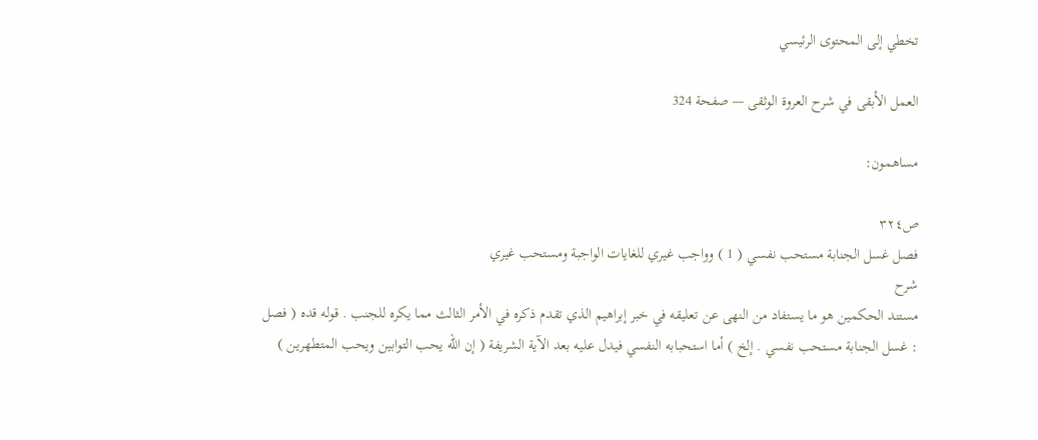تخطي إلى المحتوى الرئيسي

العمل الأبقى في شرح العروة الوثقى — صفحة 324

مساهمون:

ص٣٢٤
فصل غسل الجنابة مستحب نفسي ( 1 ) وواجب غيري للغايات الواجبة ومستحب غيري
شرح
مستند الحكمين هو ما يستفاد من النهى عن تعليقه في خبر إبراهيم الذي تقدم ذكره في الأمر الثالث مما يكره للجنب . قوله قده ( فصل : غسل الجنابة مستحب نفسي . إلخ ) أما استحبابه النفسي فيدل عليه بعد الآية الشريفة ( إن الله يحب التوابين ويحب المتطهرين )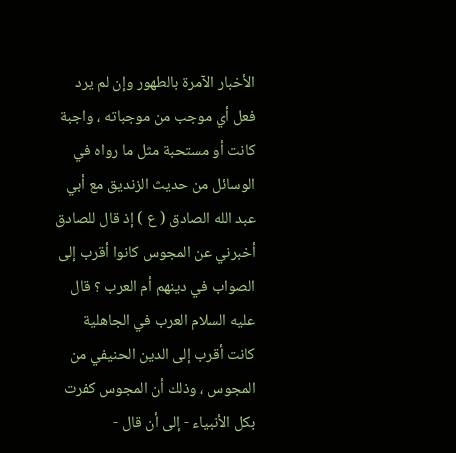الأخبار الآمرة بالطهور وإن لم يرد فعل أي موجب من موجباته ، واجبة كانت أو مستحبة مثل ما رواه في الوسائل من حديث الزنديق مع أبي عبد الله الصادق ( ع ) إذ قال للصادق أخبرني عن المجوس كانوا أقرب إلى الصواب في دينهم أم العرب ؟ قال عليه السلام العرب في الجاهلية كانت أقرب إلى الدين الحنيفي من المجوس ، وذلك أن المجوس كفرت بكل الأنبياء - إلى أن قال -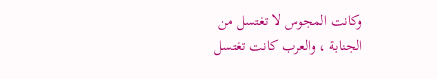وكانت المجوس لا تغتسل من الجنابة ، والعرب كانت تغتسل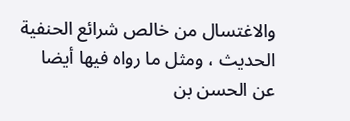والاغتسال من خالص شرائع الحنفية الحديث ، ومثل ما رواه فيها أيضا عن الحسن بن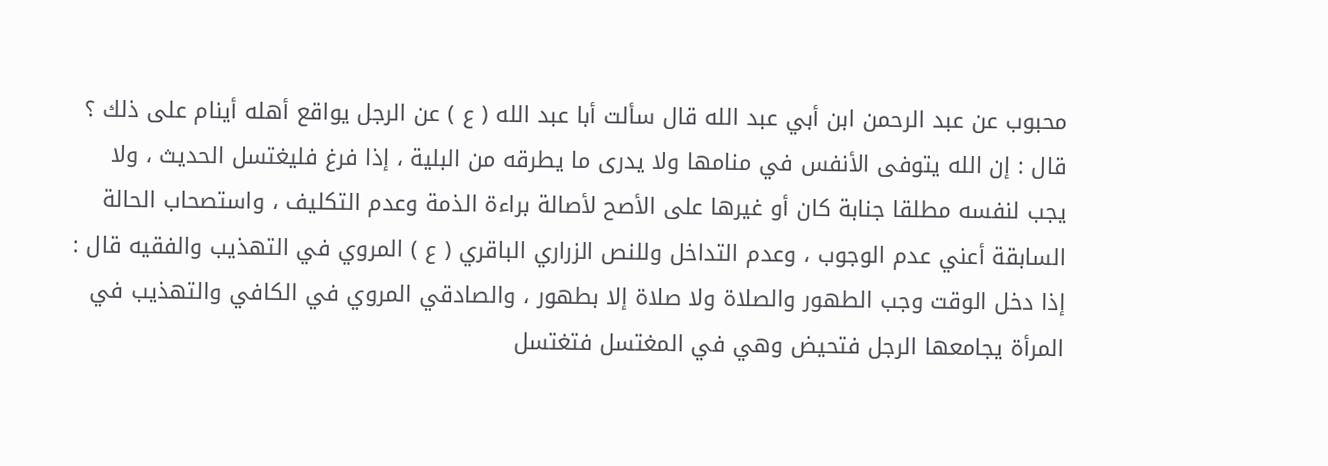محبوب عن عبد الرحمن ابن أبي عبد الله قال سألت أبا عبد الله ( ع ) عن الرجل يواقع أهله أينام على ذلك ؟ قال : إن الله يتوفى الأنفس في منامها ولا يدرى ما يطرقه من البلية ، إذا فرغ فليغتسل الحديث ، ولا يجب لنفسه مطلقا جنابة كان أو غيرها على الأصح لأصالة براءة الذمة وعدم التكليف ، واستصحاب الحالة السابقة أعني عدم الوجوب ، وعدم التداخل وللنص الزراري الباقري ( ع ) المروي في التهذيب والفقيه قال : إذا دخل الوقت وجب الطهور والصلاة ولا صلاة إلا بطهور ، والصادقي المروي في الكافي والتهذيب في المرأة يجامعها الرجل فتحيض وهي في المغتسل فتغتسل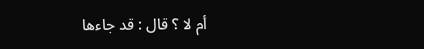أم لا ؟ قال : قد جاءها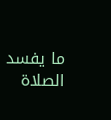ما يفسد الصلاة